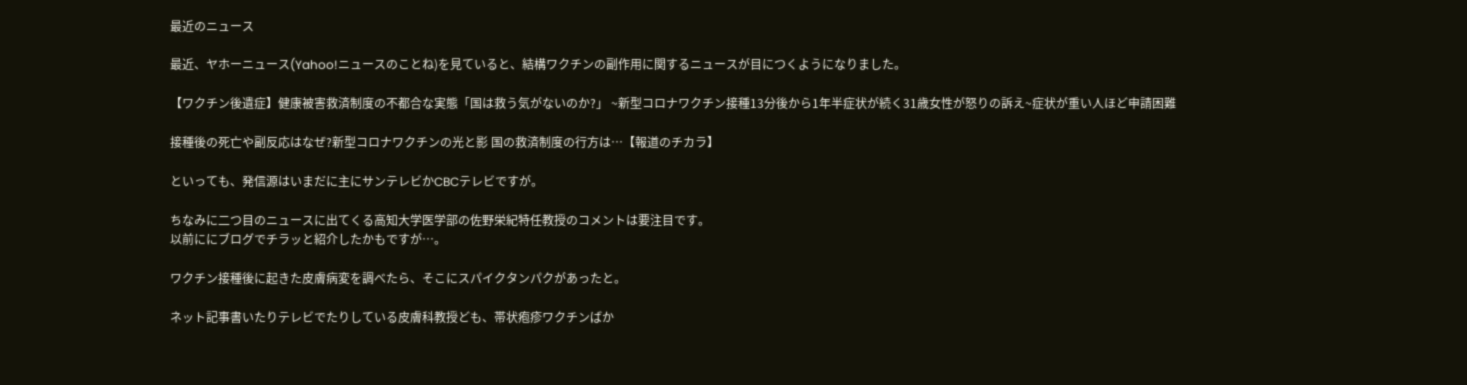最近のニュース

最近、ヤホーニュース(Yahoo!ニュースのことね)を見ていると、結構ワクチンの副作用に関するニュースが目につくようになりました。

【ワクチン後遺症】健康被害救済制度の不都合な実態「国は救う気がないのか?」 ~新型コロナワクチン接種13分後から1年半症状が続く31歳女性が怒りの訴え~症状が重い人ほど申請困難

接種後の死亡や副反応はなぜ?新型コロナワクチンの光と影 国の救済制度の行方は…【報道のチカラ】

といっても、発信源はいまだに主にサンテレビかCBCテレビですが。

ちなみに二つ目のニュースに出てくる高知大学医学部の佐野栄紀特任教授のコメントは要注目です。
以前ににブログでチラッと紹介したかもですが…。

ワクチン接種後に起きた皮膚病変を調べたら、そこにスパイクタンパクがあったと。

ネット記事書いたりテレビでたりしている皮膚科教授ども、帯状疱疹ワクチンばか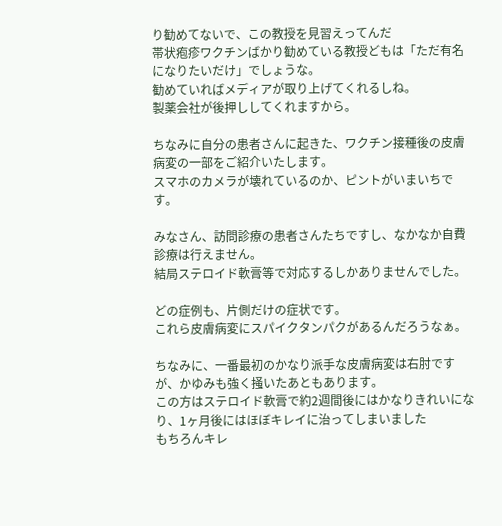り勧めてないで、この教授を見習えってんだ
帯状疱疹ワクチンばかり勧めている教授どもは「ただ有名になりたいだけ」でしょうな。
勧めていればメディアが取り上げてくれるしね。
製薬会社が後押ししてくれますから。

ちなみに自分の患者さんに起きた、ワクチン接種後の皮膚病変の一部をご紹介いたします。
スマホのカメラが壊れているのか、ピントがいまいちです。

みなさん、訪問診療の患者さんたちですし、なかなか自費診療は行えません。
結局ステロイド軟膏等で対応するしかありませんでした。

どの症例も、片側だけの症状です。
これら皮膚病変にスパイクタンパクがあるんだろうなぁ。

ちなみに、一番最初のかなり派手な皮膚病変は右肘ですが、かゆみも強く掻いたあともあります。
この方はステロイド軟膏で約2週間後にはかなりきれいになり、1ヶ月後にはほぼキレイに治ってしまいました
もちろんキレ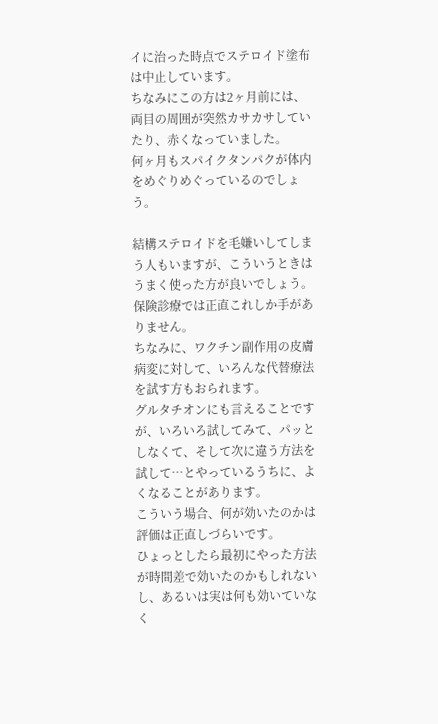イに治った時点でステロイド塗布は中止しています。
ちなみにこの方は2ヶ月前には、両目の周囲が突然カサカサしていたり、赤くなっていました。
何ヶ月もスパイクタンパクが体内をめぐりめぐっているのでしょう。

結構ステロイドを毛嫌いしてしまう人もいますが、こういうときはうまく使った方が良いでしょう。
保険診療では正直これしか手がありません。
ちなみに、ワクチン副作用の皮膚病変に対して、いろんな代替療法を試す方もおられます。
グルタチオンにも言えることですが、いろいろ試してみて、パッとしなくて、そして次に違う方法を試して…とやっているうちに、よくなることがあります。
こういう場合、何が効いたのかは評価は正直しづらいです。
ひょっとしたら最初にやった方法が時間差で効いたのかもしれないし、あるいは実は何も効いていなく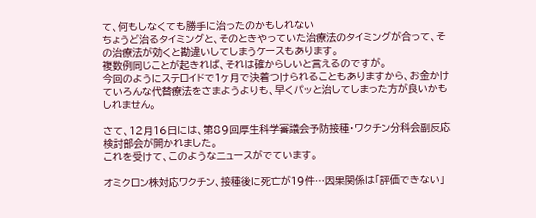て、何もしなくても勝手に治ったのかもしれない
ちょうど治るタイミングと、そのときやっていた治療法のタイミングが合って、その治療法が効くと勘違いしてしまうケースもあります。
複数例同じことが起きれば、それは確からしいと言えるのですが。
今回のようにステロイドで1ヶ月で決着つけられることもありますから、お金かけていろんな代替療法をさまようよりも、早くパッと治してしまった方が良いかもしれません。

さて、12月16日には、第89回厚生科学審議会予防接種・ワクチン分科会副反応検討部会が開かれました。
これを受けて、このようなニュースがでています。

オミクロン株対応ワクチン、接種後に死亡が19件…因果関係は「評価できない」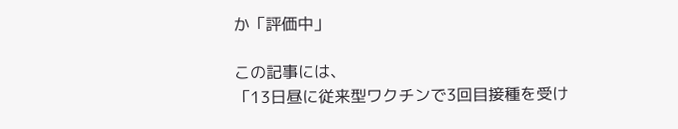か「評価中」

この記事には、
「13日昼に従来型ワクチンで3回目接種を受け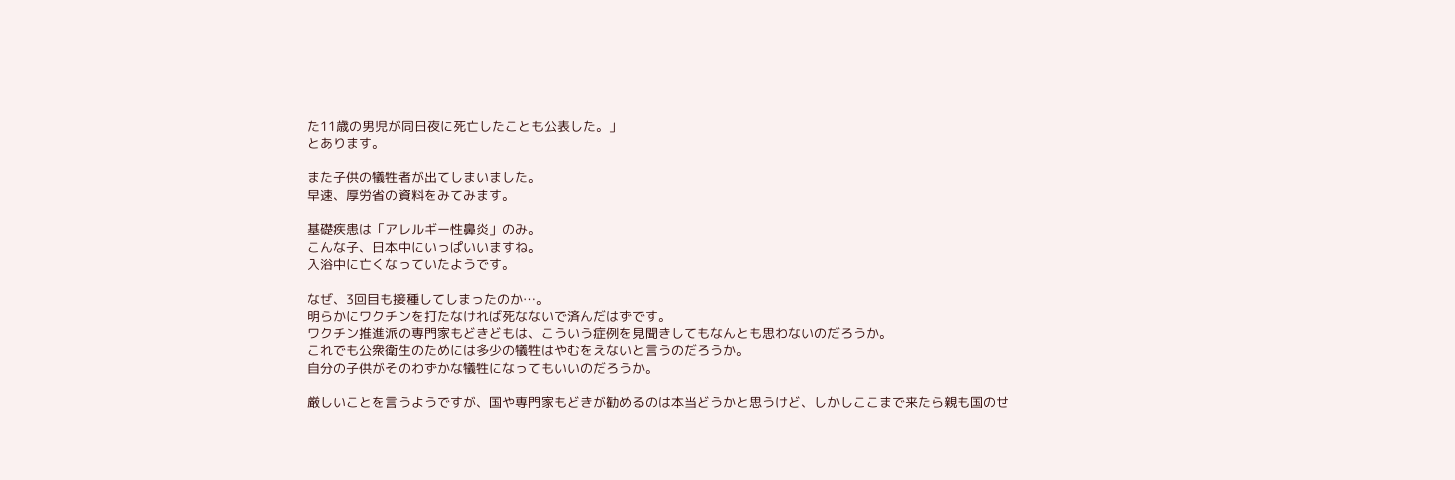た11歳の男児が同日夜に死亡したことも公表した。」
とあります。

また子供の犠牲者が出てしまいました。
早速、厚労省の資料をみてみます。

基礎疾患は「アレルギー性鼻炎」のみ。
こんな子、日本中にいっぱいいますね。
入浴中に亡くなっていたようです。

なぜ、3回目も接種してしまったのか…。
明らかにワクチンを打たなければ死なないで済んだはずです。
ワクチン推進派の専門家もどきどもは、こういう症例を見聞きしてもなんとも思わないのだろうか。
これでも公衆衛生のためには多少の犠牲はやむをえないと言うのだろうか。
自分の子供がそのわずかな犠牲になってもいいのだろうか。

厳しいことを言うようですが、国や専門家もどきが勧めるのは本当どうかと思うけど、しかしここまで来たら親も国のせ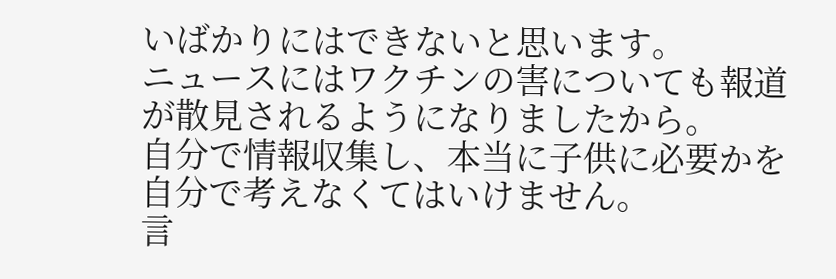いばかりにはできないと思います。
ニュースにはワクチンの害についても報道が散見されるようになりましたから。
自分で情報収集し、本当に子供に必要かを自分で考えなくてはいけません。
言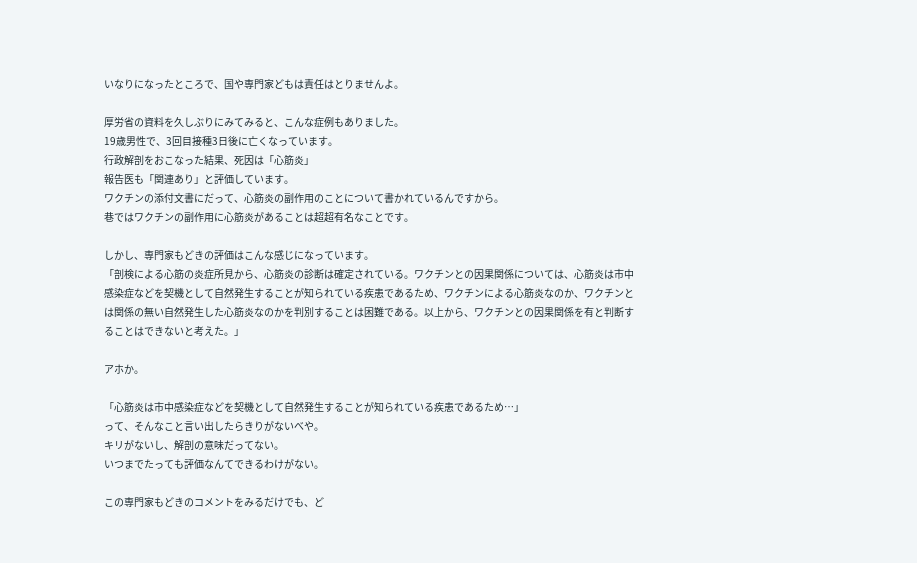いなりになったところで、国や専門家どもは責任はとりませんよ。

厚労省の資料を久しぶりにみてみると、こんな症例もありました。
19歳男性で、3回目接種3日後に亡くなっています。
行政解剖をおこなった結果、死因は「心筋炎」
報告医も「関連あり」と評価しています。
ワクチンの添付文書にだって、心筋炎の副作用のことについて書かれているんですから。
巷ではワクチンの副作用に心筋炎があることは超超有名なことです。

しかし、専門家もどきの評価はこんな感じになっています。
「剖検による心筋の炎症所見から、心筋炎の診断は確定されている。ワクチンとの因果関係については、心筋炎は市中感染症などを契機として自然発生することが知られている疾患であるため、ワクチンによる心筋炎なのか、ワクチンとは関係の無い自然発生した心筋炎なのかを判別することは困難である。以上から、ワクチンとの因果関係を有と判断することはできないと考えた。」

アホか。

「心筋炎は市中感染症などを契機として自然発生することが知られている疾患であるため…」
って、そんなこと言い出したらきりがないべや。
キリがないし、解剖の意味だってない。
いつまでたっても評価なんてできるわけがない。

この専門家もどきのコメントをみるだけでも、ど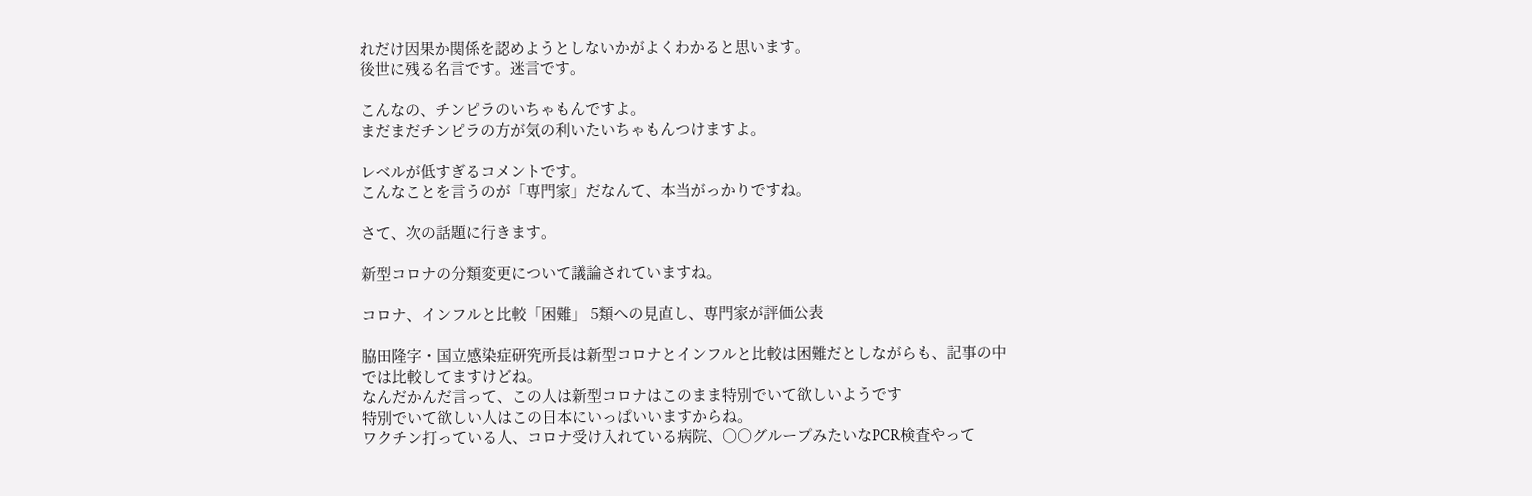れだけ因果か関係を認めようとしないかがよくわかると思います。
後世に残る名言です。迷言です。

こんなの、チンピラのいちゃもんですよ。
まだまだチンピラの方が気の利いたいちゃもんつけますよ。

レベルが低すぎるコメントです。
こんなことを言うのが「専門家」だなんて、本当がっかりですね。

さて、次の話題に行きます。

新型コロナの分類変更について議論されていますね。

コロナ、インフルと比較「困難」 5類への見直し、専門家が評価公表

脇田隆字・国立感染症研究所長は新型コロナとインフルと比較は困難だとしながらも、記事の中では比較してますけどね。
なんだかんだ言って、この人は新型コロナはこのまま特別でいて欲しいようです
特別でいて欲しい人はこの日本にいっぱいいますからね。
ワクチン打っている人、コロナ受け入れている病院、○○グループみたいなPCR検査やって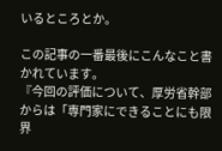いるところとか。

この記事の一番最後にこんなこと書かれています。
『今回の評価について、厚労省幹部からは「専門家にできることにも限界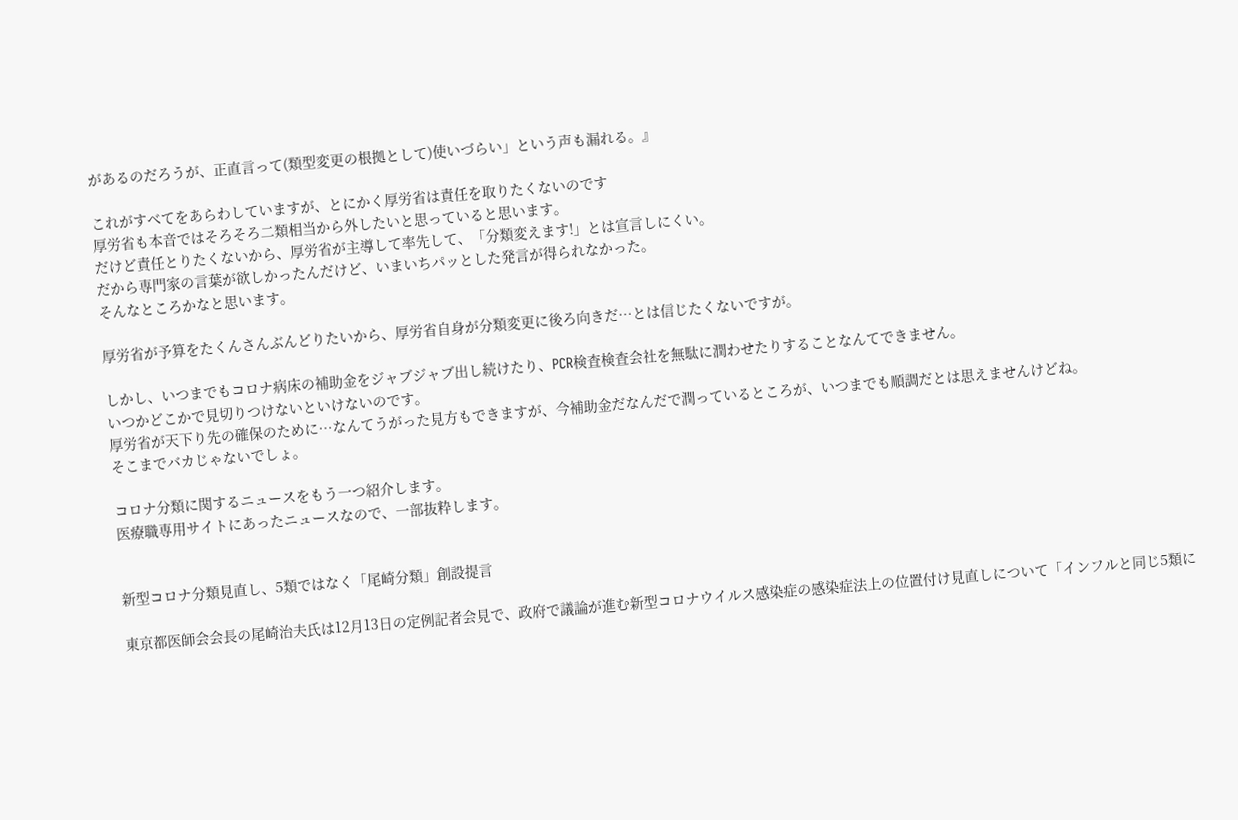があるのだろうが、正直言って(類型変更の根拠として)使いづらい」という声も漏れる。』

これがすべてをあらわしていますが、とにかく厚労省は責任を取りたくないのです
厚労省も本音ではそろそろ二類相当から外したいと思っていると思います。
だけど責任とりたくないから、厚労省が主導して率先して、「分類変えます!」とは宣言しにくい。
だから専門家の言葉が欲しかったんだけど、いまいちパッとした発言が得られなかった。
そんなところかなと思います。

厚労省が予算をたくんさんぶんどりたいから、厚労省自身が分類変更に後ろ向きだ…とは信じたくないですが。

しかし、いつまでもコロナ病床の補助金をジャブジャブ出し続けたり、PCR検査検査会社を無駄に潤わせたりすることなんてできません。
いつかどこかで見切りつけないといけないのです。
厚労省が天下り先の確保のために…なんてうがった見方もできますが、今補助金だなんだで潤っているところが、いつまでも順調だとは思えませんけどね。
そこまでバカじゃないでしょ。

コロナ分類に関するニュースをもう一つ紹介します。
医療職専用サイトにあったニュースなので、一部抜粋します。


新型コロナ分類見直し、5類ではなく「尾崎分類」創設提言

東京都医師会会長の尾崎治夫氏は12月13日の定例記者会見で、政府で議論が進む新型コロナウイルス感染症の感染症法上の位置付け見直しについて「インフルと同じ5類に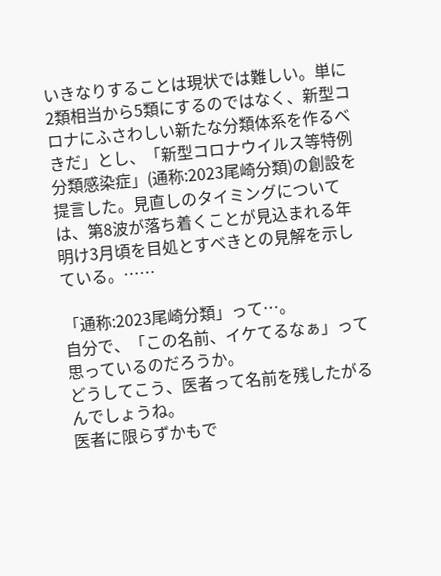いきなりすることは現状では難しい。単に2類相当から5類にするのではなく、新型コロナにふさわしい新たな分類体系を作るべきだ」とし、「新型コロナウイルス等特例分類感染症」(通称:2023尾崎分類)の創設を提言した。見直しのタイミングについては、第8波が落ち着くことが見込まれる年明け3月頃を目処とすべきとの見解を示している。……

「通称:2023尾崎分類」って…。
自分で、「この名前、イケてるなぁ」って思っているのだろうか。
どうしてこう、医者って名前を残したがるんでしょうね。
医者に限らずかもで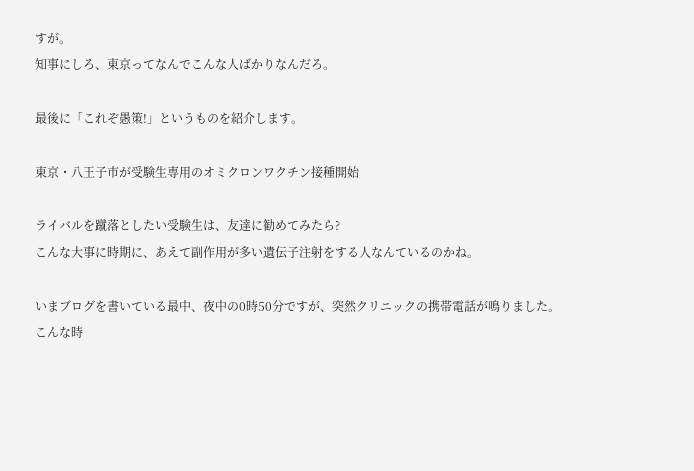すが。
知事にしろ、東京ってなんでこんな人ばかりなんだろ。

最後に「これぞ愚策!」というものを紹介します。

東京・八王子市が受験生専用のオミクロンワクチン接種開始

ライバルを蹴落としたい受験生は、友達に勧めてみたら?
こんな大事に時期に、あえて副作用が多い遺伝子注射をする人なんているのかね。

いまブログを書いている最中、夜中の0時50分ですが、突然クリニックの携帯電話が鳴りました。
こんな時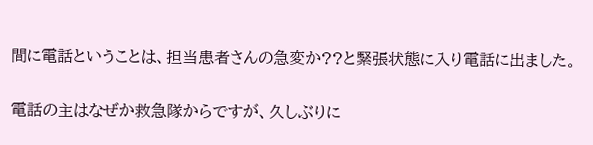間に電話ということは、担当患者さんの急変か??と緊張状態に入り電話に出ました。

電話の主はなぜか救急隊からですが、久しぶりに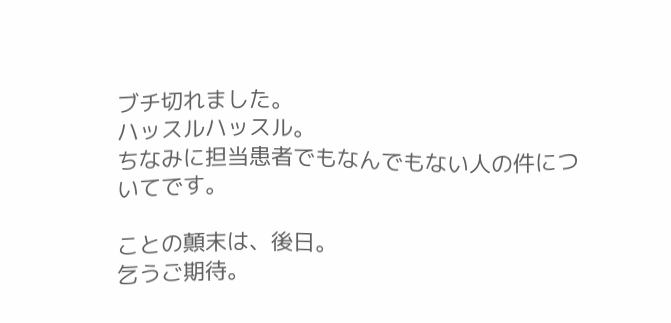ブチ切れました。
ハッスルハッスル。
ちなみに担当患者でもなんでもない人の件についてです。

ことの顛末は、後日。
乞うご期待。